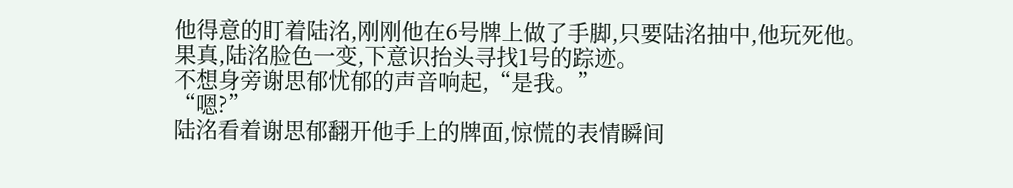他得意的盯着陆洺,刚刚他在6号牌上做了手脚,只要陆洺抽中,他玩死他。
果真,陆洺脸色一变,下意识抬头寻找1号的踪迹。
不想身旁谢思郁忧郁的声音响起,“是我。”
“嗯?”
陆洺看着谢思郁翻开他手上的牌面,惊慌的表情瞬间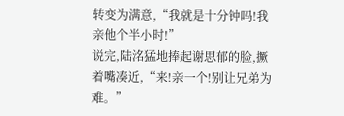转变为满意,“我就是十分钟吗!我亲他个半小时!”
说完,陆洺猛地捧起谢思郁的脸,撅着嘴凑近,“来!亲一个!别让兄弟为难。”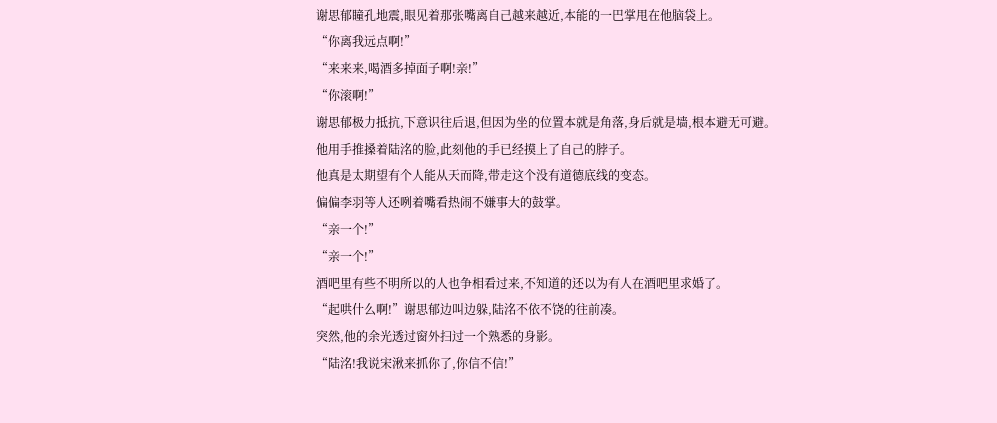谢思郁瞳孔地震,眼见着那张嘴离自己越来越近,本能的一巴掌甩在他脑袋上。
“你离我远点啊!”
“来来来,喝酒多掉面子啊!亲!”
“你滚啊!”
谢思郁极力抵抗,下意识往后退,但因为坐的位置本就是角落,身后就是墙,根本避无可避。
他用手推搡着陆洺的脸,此刻他的手已经摸上了自己的脖子。
他真是太期望有个人能从天而降,带走这个没有道德底线的变态。
偏偏李羽等人还咧着嘴看热闹不嫌事大的鼓掌。
“亲一个!”
“亲一个!”
酒吧里有些不明所以的人也争相看过来,不知道的还以为有人在酒吧里求婚了。
“起哄什么啊!”谢思郁边叫边躲,陆洺不依不饶的往前凑。
突然,他的余光透过窗外扫过一个熟悉的身影。
“陆洺!我说宋湫来抓你了,你信不信!”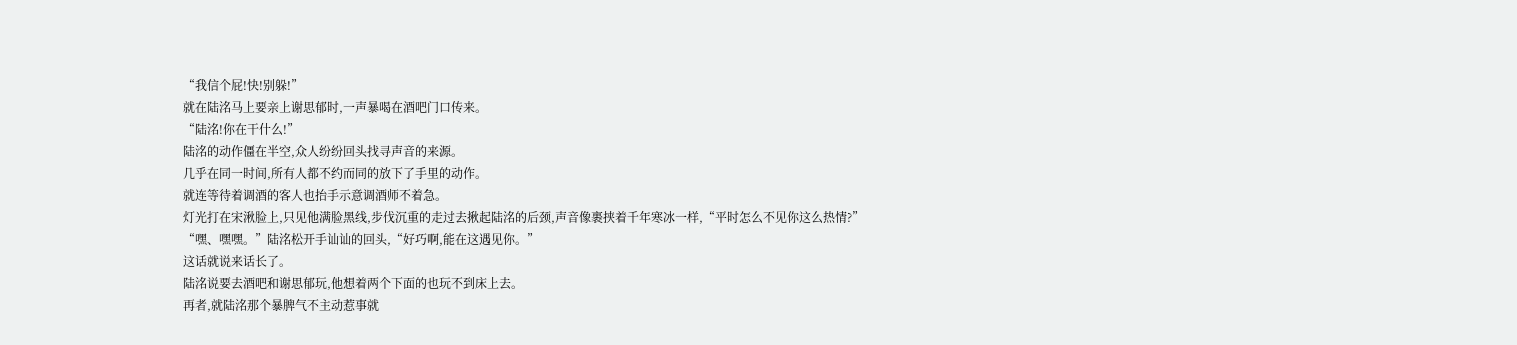“我信个屁!快!别躲!”
就在陆洺马上要亲上谢思郁时,一声暴喝在酒吧门口传来。
“陆洺!你在干什么!”
陆洺的动作僵在半空,众人纷纷回头找寻声音的来源。
几乎在同一时间,所有人都不约而同的放下了手里的动作。
就连等待着调酒的客人也抬手示意调酒师不着急。
灯光打在宋湫脸上,只见他满脸黑线,步伐沉重的走过去揪起陆洺的后颈,声音像裹挟着千年寒冰一样,“平时怎么不见你这么热情?”
“嘿、嘿嘿。”陆洺松开手讪讪的回头,“好巧啊,能在这遇见你。”
这话就说来话长了。
陆洺说要去酒吧和谢思郁玩,他想着两个下面的也玩不到床上去。
再者,就陆洺那个暴脾气不主动惹事就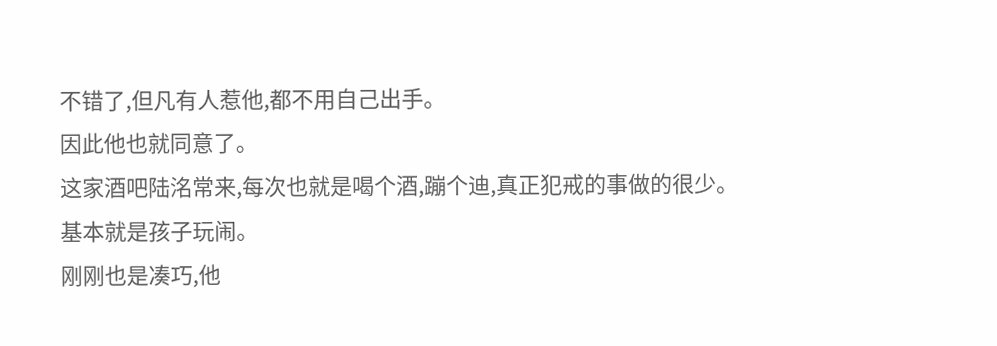不错了,但凡有人惹他,都不用自己出手。
因此他也就同意了。
这家酒吧陆洺常来,每次也就是喝个酒,蹦个迪,真正犯戒的事做的很少。
基本就是孩子玩闹。
刚刚也是凑巧,他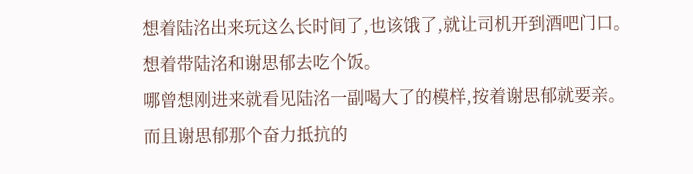想着陆洺出来玩这么长时间了,也该饿了,就让司机开到酒吧门口。
想着带陆洺和谢思郁去吃个饭。
哪曾想刚进来就看见陆洺一副喝大了的模样,按着谢思郁就要亲。
而且谢思郁那个奋力抵抗的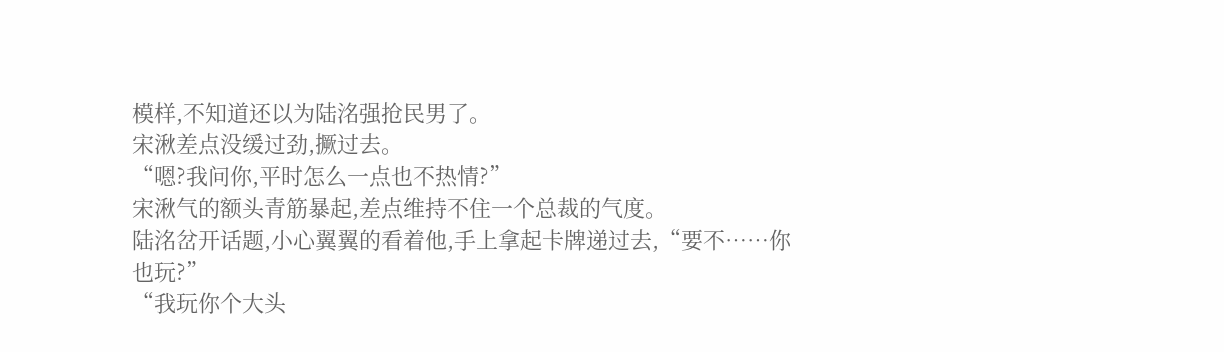模样,不知道还以为陆洺强抢民男了。
宋湫差点没缓过劲,撅过去。
“嗯?我问你,平时怎么一点也不热情?”
宋湫气的额头青筋暴起,差点维持不住一个总裁的气度。
陆洺岔开话题,小心翼翼的看着他,手上拿起卡牌递过去,“要不……你也玩?”
“我玩你个大头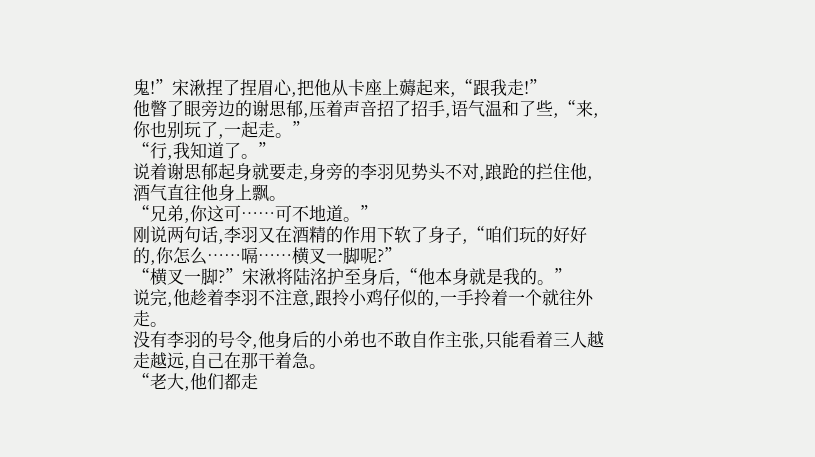鬼!”宋湫捏了捏眉心,把他从卡座上薅起来,“跟我走!”
他瞥了眼旁边的谢思郁,压着声音招了招手,语气温和了些,“来,你也别玩了,一起走。”
“行,我知道了。”
说着谢思郁起身就要走,身旁的李羽见势头不对,踉跄的拦住他,酒气直往他身上飘。
“兄弟,你这可……可不地道。”
刚说两句话,李羽又在酒精的作用下软了身子,“咱们玩的好好的,你怎么……嗝……横叉一脚呢?”
“横叉一脚?”宋湫将陆洺护至身后,“他本身就是我的。”
说完,他趁着李羽不注意,跟拎小鸡仔似的,一手拎着一个就往外走。
没有李羽的号令,他身后的小弟也不敢自作主张,只能看着三人越走越远,自己在那干着急。
“老大,他们都走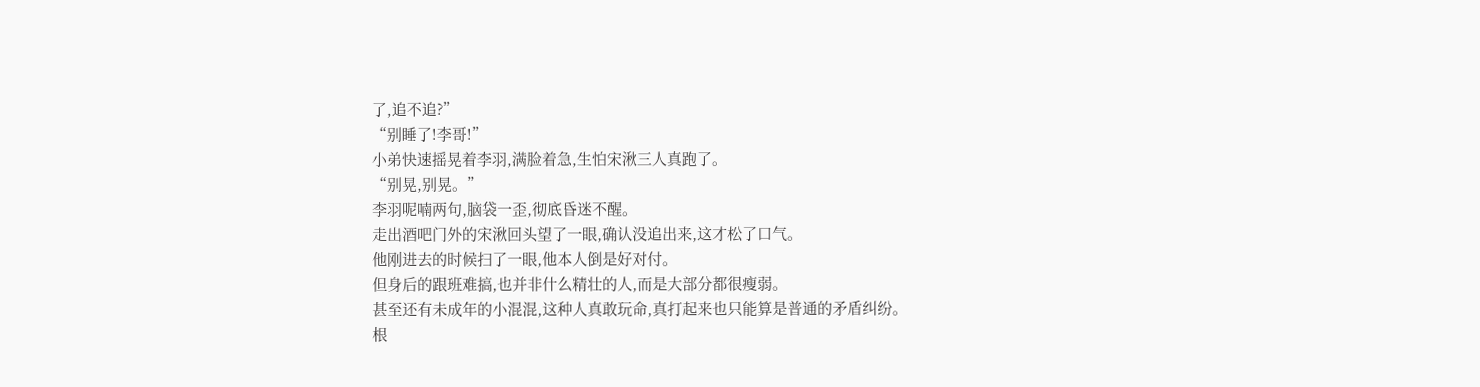了,追不追?”
“别睡了!李哥!”
小弟快速摇晃着李羽,满脸着急,生怕宋湫三人真跑了。
“别晃,别晃。”
李羽呢喃两句,脑袋一歪,彻底昏迷不醒。
走出酒吧门外的宋湫回头望了一眼,确认没追出来,这才松了口气。
他刚进去的时候扫了一眼,他本人倒是好对付。
但身后的跟班难搞,也并非什么精壮的人,而是大部分都很瘦弱。
甚至还有未成年的小混混,这种人真敢玩命,真打起来也只能算是普通的矛盾纠纷。
根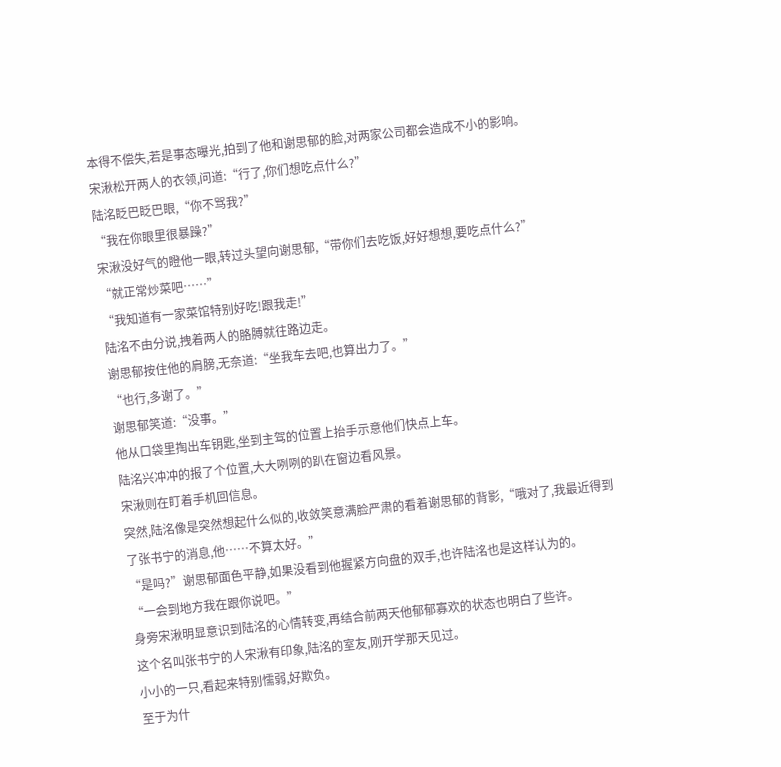本得不偿失,若是事态曝光,拍到了他和谢思郁的脸,对两家公司都会造成不小的影响。
宋湫松开两人的衣领,问道:“行了,你们想吃点什么?”
陆洺眨巴眨巴眼,“你不骂我?”
“我在你眼里很暴躁?”
宋湫没好气的瞪他一眼,转过头望向谢思郁,“带你们去吃饭,好好想想,要吃点什么?”
“就正常炒菜吧……”
“我知道有一家菜馆特别好吃!跟我走!”
陆洺不由分说,拽着两人的胳膊就往路边走。
谢思郁按住他的肩膀,无奈道:“坐我车去吧,也算出力了。”
“也行,多谢了。”
谢思郁笑道:“没事。”
他从口袋里掏出车钥匙,坐到主驾的位置上抬手示意他们快点上车。
陆洺兴冲冲的报了个位置,大大咧咧的趴在窗边看风景。
宋湫则在盯着手机回信息。
突然,陆洺像是突然想起什么似的,收敛笑意满脸严肃的看着谢思郁的背影,“哦对了,我最近得到了张书宁的消息,他……不算太好。”
“是吗?”谢思郁面色平静,如果没看到他握紧方向盘的双手,也许陆洺也是这样认为的。
“一会到地方我在跟你说吧。”
身旁宋湫明显意识到陆洺的心情转变,再结合前两天他郁郁寡欢的状态也明白了些许。
这个名叫张书宁的人宋湫有印象,陆洺的室友,刚开学那天见过。
小小的一只,看起来特别懦弱,好欺负。
至于为什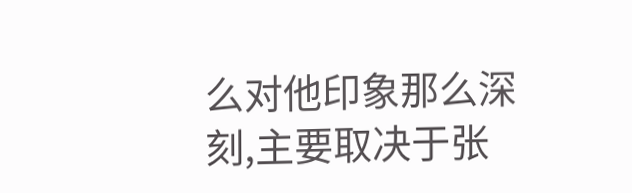么对他印象那么深刻,主要取决于张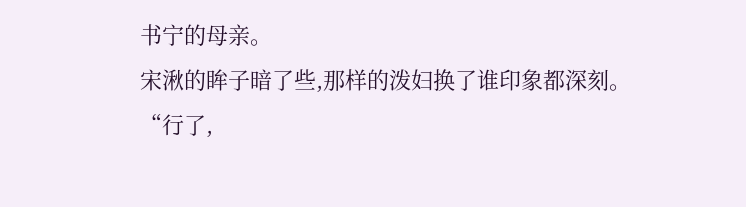书宁的母亲。
宋湫的眸子暗了些,那样的泼妇换了谁印象都深刻。
“行了,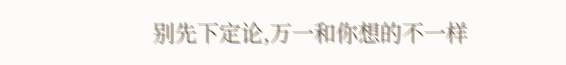别先下定论,万一和你想的不一样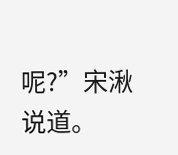呢?”宋湫说道。